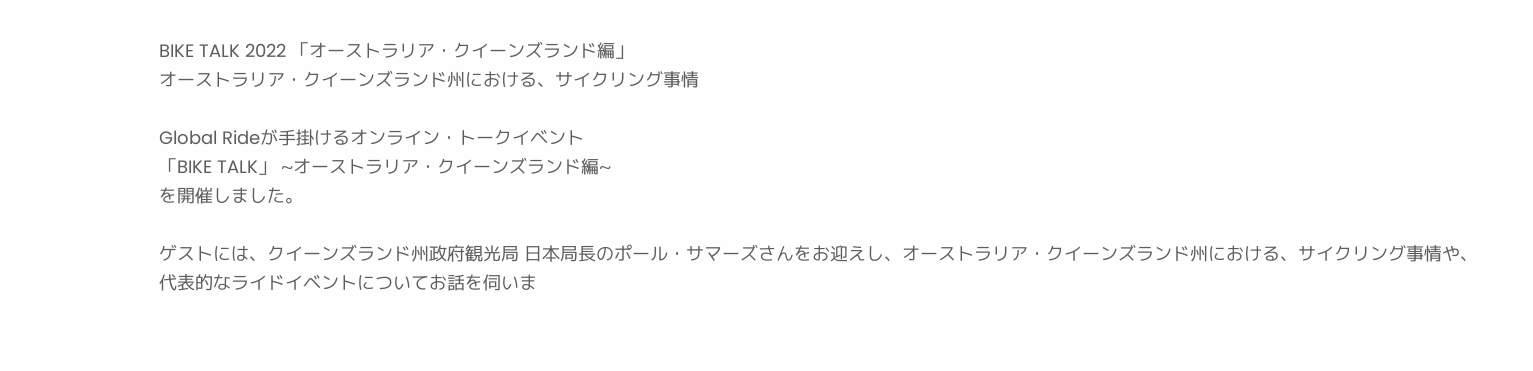BIKE TALK 2022 「オーストラリア・クイーンズランド編」
オーストラリア・クイーンズランド州における、サイクリング事情

Global Rideが手掛けるオンライン・トークイベント
「BIKE TALK」 ~オーストラリア・クイーンズランド編~
を開催しました。

ゲストには、クイーンズランド州政府観光局 日本局長のポール・サマーズさんをお迎えし、オーストラリア・クイーンズランド州における、サイクリング事情や、代表的なライドイベントについてお話を伺いま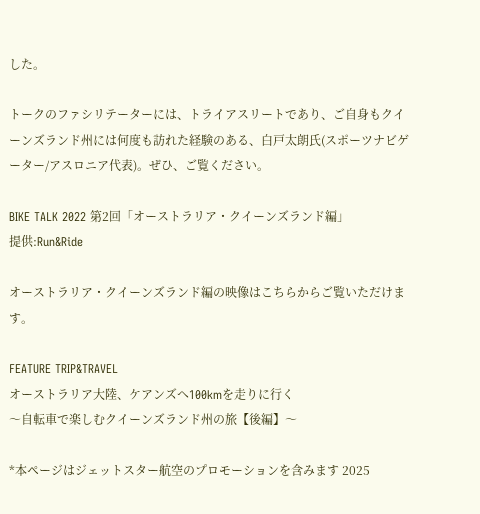した。

トークのファシリテーターには、トライアスリートであり、ご自身もクイーンズランド州には何度も訪れた経験のある、白戸太朗氏(スポーツナビゲーター/アスロニア代表)。ぜひ、ご覧ください。

BIKE TALK 2022 第2回「オーストラリア・クイーンズランド編」
提供:Run&Ride

オーストラリア・クイーンズランド編の映像はこちらからご覧いただけます。

FEATURE TRIP&TRAVEL
オーストラリア大陸、ケアンズへ100kmを走りに行く
〜自転車で楽しむクイーンズランド州の旅【後編】〜

*本ページはジェットスター航空のプロモーションを含みます 2025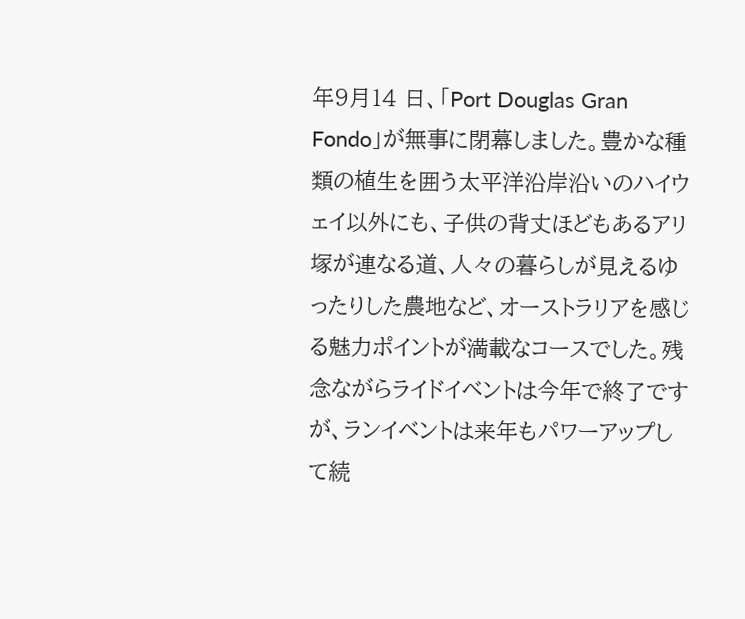年9月14 日、「Port Douglas Gran Fondo」が無事に閉幕しました。豊かな種類の植生を囲う太平洋沿岸沿いのハイウェイ以外にも、子供の背丈ほどもあるアリ塚が連なる道、人々の暮らしが見えるゆったりした農地など、オーストラリアを感じる魅力ポイントが満載なコースでした。残念ながらライドイベントは今年で終了ですが、ランイベントは来年もパワーアップして続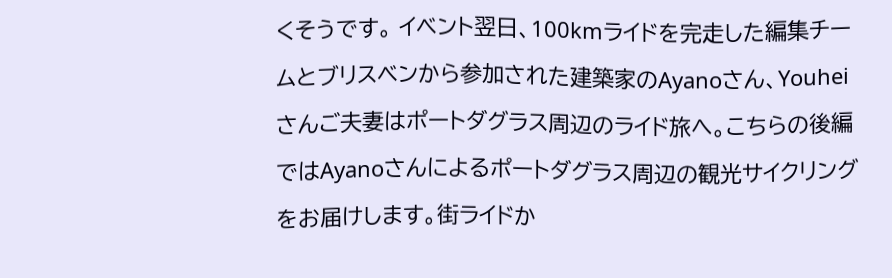くそうです。 イベント翌日、100kmライドを完走した編集チームとブリスベンから参加された建築家のAyanoさん、Youheiさんご夫妻はポートダグラス周辺のライド旅へ。こちらの後編ではAyanoさんによるポートダグラス周辺の観光サイクリングをお届けします。街ライドか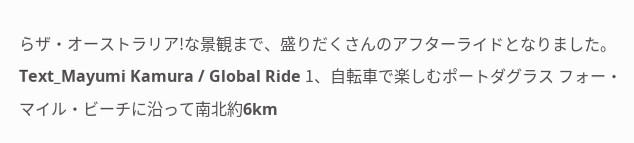らザ・オーストラリア!な景観まで、盛りだくさんのアフターライドとなりました。 Text_Mayumi Kamura / Global Ride 1、自転車で楽しむポートダグラス フォー・マイル・ビーチに沿って南北約6km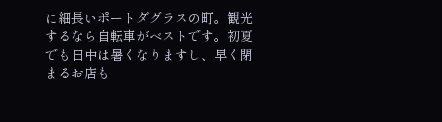に細長いポートダグラスの町。観光するなら自転車がベストです。初夏でも日中は暑くなりますし、早く閉まるお店も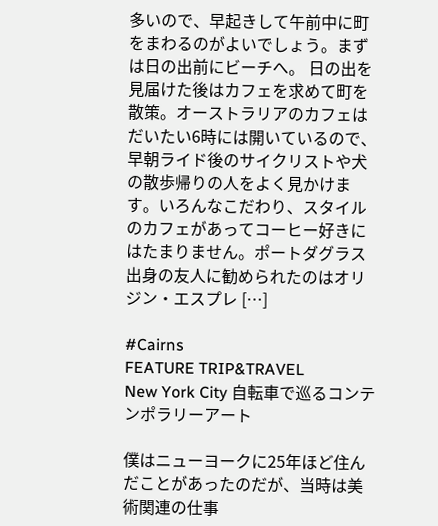多いので、早起きして午前中に町をまわるのがよいでしょう。まずは日の出前にビーチへ。 日の出を見届けた後はカフェを求めて町を散策。オーストラリアのカフェはだいたい6時には開いているので、早朝ライド後のサイクリストや犬の散歩帰りの人をよく見かけます。いろんなこだわり、スタイルのカフェがあってコーヒー好きにはたまりません。ポートダグラス出身の友人に勧められたのはオリジン・エスプレ […]

#Cairns
FEATURE TRIP&TRAVEL
New York City 自転車で巡るコンテンポラリーアート

僕はニューヨークに25年ほど住んだことがあったのだが、当時は美術関連の仕事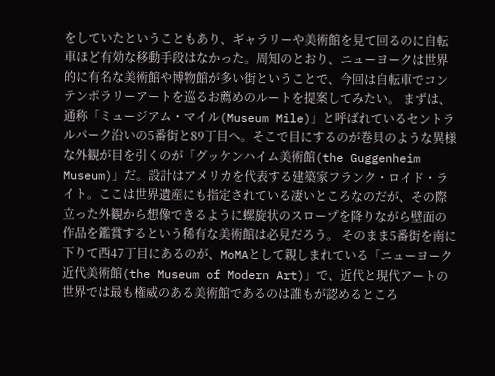をしていたということもあり、ギャラリーや美術館を見て回るのに自転車ほど有効な移動手段はなかった。周知のとおり、ニューヨークは世界的に有名な美術館や博物館が多い街ということで、今回は自転車でコンテンポラリーアートを巡るお薦めのルートを提案してみたい。 まずは、通称「ミュージアム・マイル(Museum Mile)」と呼ばれているセントラルパーク沿いの5番街と89丁目へ。そこで目にするのが巻貝のような異様な外観が目を引くのが「グッケンハイム美術館(the Guggenheim Museum)」だ。設計はアメリカを代表する建築家フランク・ロイド・ライト。ここは世界遺産にも指定されている凄いところなのだが、その際立った外観から想像できるように螺旋状のスロープを降りながら壁面の作品を鑑賞するという稀有な美術館は必見だろう。 そのまま5番街を南に下りて西47丁目にあるのが、MoMAとして親しまれている「ニューヨーク近代美術館(the Museum of Modern Art)」で、近代と現代アートの世界では最も権威のある美術館であるのは誰もが認めるところ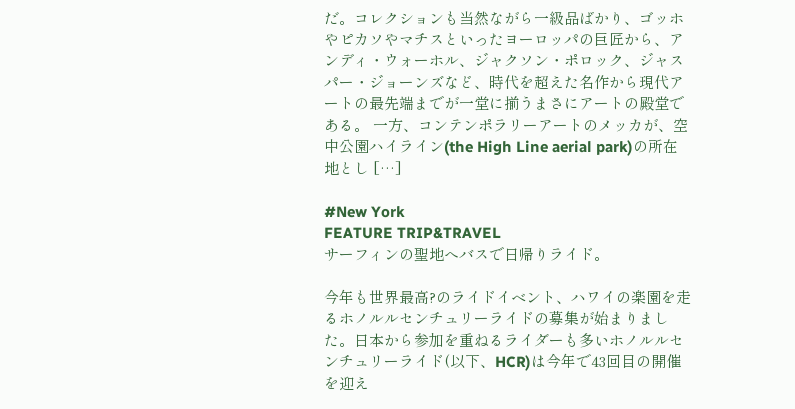だ。コレクションも当然ながら一級品ばかり、ゴッホやピカソやマチスといったヨーロッパの巨匠から、アンディ・ウォーホル、ジャクソン・ポロック、ジャスパー・ジョーンズなど、時代を超えた名作から現代アートの最先端までが一堂に揃うまさにアートの殿堂である。 一方、コンテンポラリーアートのメッカが、空中公園ハイライン(the High Line aerial park)の所在地とし […]

#New York
FEATURE TRIP&TRAVEL
サーフィンの聖地へバスで日帰りライド。

今年も世界最高?のライドイベント、ハワイの楽園を走るホノルルセンチュリーライドの募集が始まりました。日本から参加を重ねるライダーも多いホノルルセンチュリーライド(以下、HCR)は今年で43回目の開催を迎え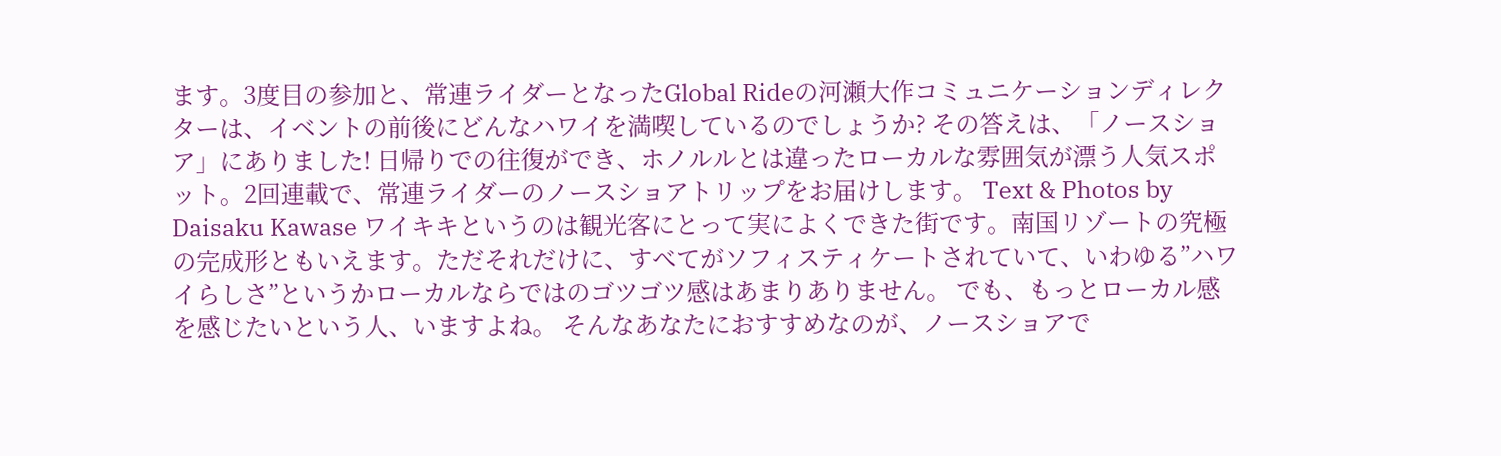ます。3度目の参加と、常連ライダーとなったGlobal Rideの河瀬大作コミュニケーションディレクターは、イベントの前後にどんなハワイを満喫しているのでしょうか? その答えは、「ノースショア」にありました! 日帰りでの往復ができ、ホノルルとは違ったローカルな雰囲気が漂う人気スポット。2回連載で、常連ライダーのノースショアトリップをお届けします。 Text & Photos by Daisaku Kawase ワイキキというのは観光客にとって実によくできた街です。南国リゾートの究極の完成形ともいえます。ただそれだけに、すべてがソフィスティケートされていて、いわゆる”ハワイらしさ”というかローカルならではのゴツゴツ感はあまりありません。 でも、もっとローカル感を感じたいという人、いますよね。 そんなあなたにおすすめなのが、ノースショアで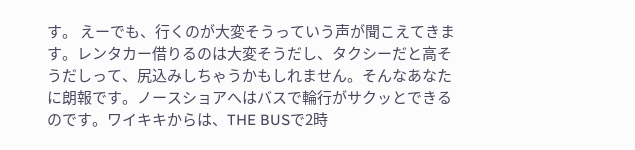す。 えーでも、行くのが大変そうっていう声が聞こえてきます。レンタカー借りるのは大変そうだし、タクシーだと高そうだしって、尻込みしちゃうかもしれません。そんなあなたに朗報です。ノースショアへはバスで輪行がサクッとできるのです。ワイキキからは、THE BUSで2時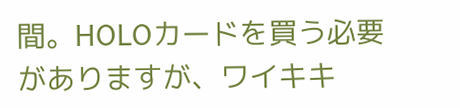間。HOLOカードを買う必要がありますが、ワイキキ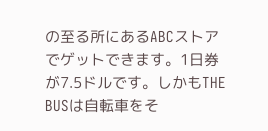の至る所にあるABCストアでゲットできます。1日券が7.5ドルです。しかもTHE BUSは自転車をそ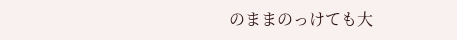のままのっけても大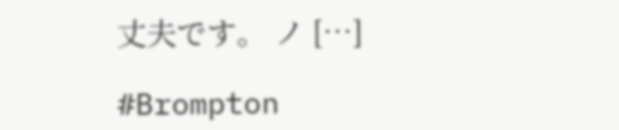丈夫です。 ノ […]

#Brompton